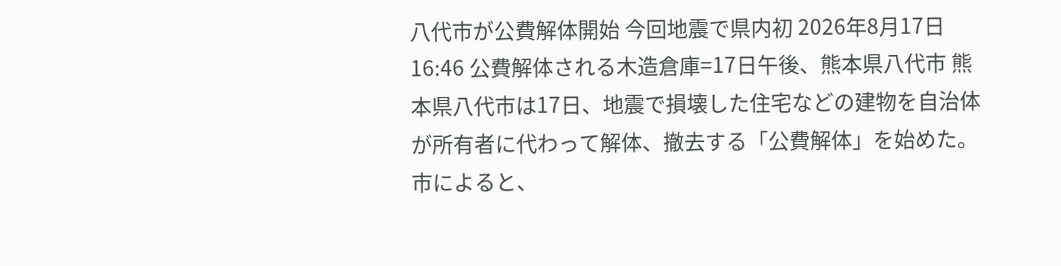八代市が公費解体開始 今回地震で県内初 2026年8月17日 16:46 公費解体される木造倉庫=17日午後、熊本県八代市 熊本県八代市は17日、地震で損壊した住宅などの建物を自治体が所有者に代わって解体、撤去する「公費解体」を始めた。市によると、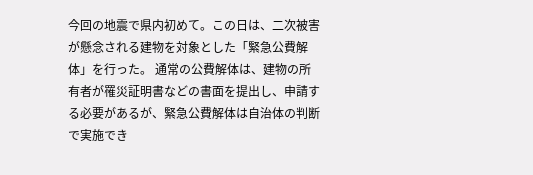今回の地震で県内初めて。この日は、二次被害が懸念される建物を対象とした「緊急公費解体」を行った。 通常の公費解体は、建物の所有者が罹災証明書などの書面を提出し、申請する必要があるが、緊急公費解体は自治体の判断で実施でき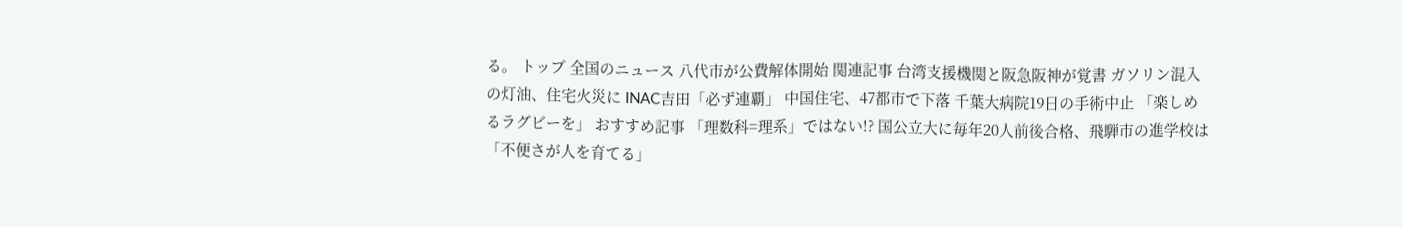る。 トップ 全国のニュース 八代市が公費解体開始 関連記事 台湾支援機関と阪急阪神が覚書 ガソリン混入の灯油、住宅火災に INAC吉田「必ず連覇」 中国住宅、47都市で下落 千葉大病院19日の手術中止 「楽しめるラグビーを」 おすすめ記事 「理数科=理系」ではない!? 国公立大に毎年20人前後合格、飛騨市の進学校は「不便さが人を育てる」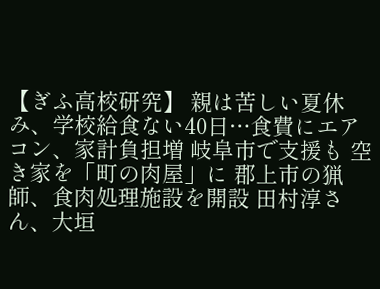【ぎふ高校研究】 親は苦しい夏休み、学校給食ない40日…食費にエアコン、家計負担増 岐阜市で支援も 空き家を「町の肉屋」に 郡上市の猟師、食肉処理施設を開設 田村淳さん、大垣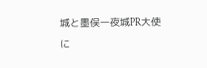城と墨俣一夜城PR大使に